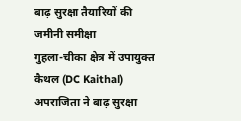बाढ़ सुरक्षा तैयारियों की जमीनी समीक्षा
गुहला-चीका क्षेत्र में उपायुक्त कैथल (DC Kaithal) अपराजिता ने बाढ़ सुरक्षा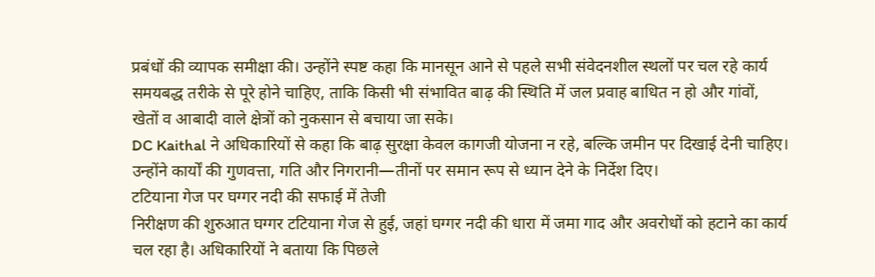प्रबंधों की व्यापक समीक्षा की। उन्होंने स्पष्ट कहा कि मानसून आने से पहले सभी संवेदनशील स्थलों पर चल रहे कार्य समयबद्ध तरीके से पूरे होने चाहिए, ताकि किसी भी संभावित बाढ़ की स्थिति में जल प्रवाह बाधित न हो और गांवों, खेतों व आबादी वाले क्षेत्रों को नुकसान से बचाया जा सके।
DC Kaithal ने अधिकारियों से कहा कि बाढ़ सुरक्षा केवल कागजी योजना न रहे, बल्कि जमीन पर दिखाई देनी चाहिए। उन्होंने कार्यों की गुणवत्ता, गति और निगरानी—तीनों पर समान रूप से ध्यान देने के निर्देश दिए।
टटियाना गेज पर घग्गर नदी की सफाई में तेजी
निरीक्षण की शुरुआत घग्गर टटियाना गेज से हुई, जहां घग्गर नदी की धारा में जमा गाद और अवरोधों को हटाने का कार्य चल रहा है। अधिकारियों ने बताया कि पिछले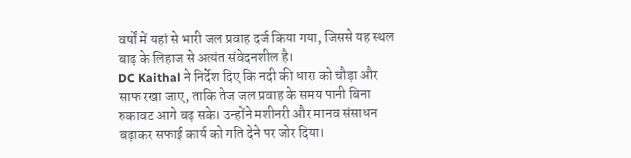वर्षों में यहां से भारी जल प्रवाह दर्ज किया गया, जिससे यह स्थल बाढ़ के लिहाज से अत्यंत संवेदनशील है।
DC Kaithal ने निर्देश दिए कि नदी की धारा को चौड़ा और साफ रखा जाए, ताकि तेज जल प्रवाह के समय पानी बिना रुकावट आगे बढ़ सके। उन्होंने मशीनरी और मानव संसाधन बढ़ाकर सफाई कार्य को गति देने पर जोर दिया।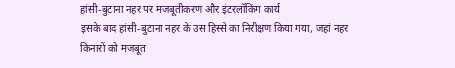हांसी-बुटाना नहर पर मजबूतीकरण और इंटरलॉकिंग कार्य
इसके बाद हांसी-बुटाना नहर के उस हिस्से का निरीक्षण किया गया, जहां नहर किनारों को मजबूत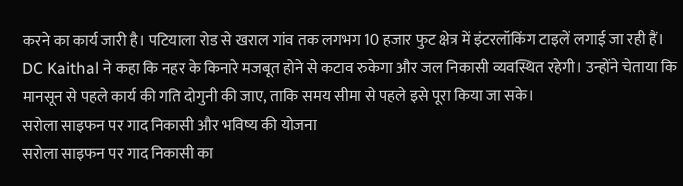करने का कार्य जारी है। पटियाला रोड से खराल गांव तक लगभग 10 हजार फुट क्षेत्र में इंटरलॉकिंग टाइलें लगाई जा रही हैं।
DC Kaithal ने कहा कि नहर के किनारे मजबूत होने से कटाव रुकेगा और जल निकासी व्यवस्थित रहेगी। उन्होंने चेताया कि मानसून से पहले कार्य की गति दोगुनी की जाए, ताकि समय सीमा से पहले इसे पूरा किया जा सके।
सरोला साइफन पर गाद निकासी और भविष्य की योजना
सरोला साइफन पर गाद निकासी का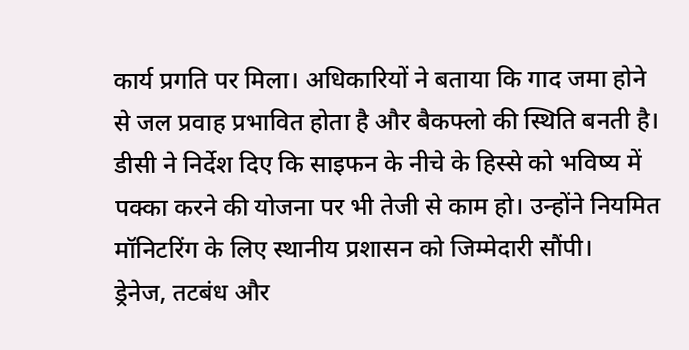कार्य प्रगति पर मिला। अधिकारियों ने बताया कि गाद जमा होने से जल प्रवाह प्रभावित होता है और बैकफ्लो की स्थिति बनती है।
डीसी ने निर्देश दिए कि साइफन के नीचे के हिस्से को भविष्य में पक्का करने की योजना पर भी तेजी से काम हो। उन्होंने नियमित मॉनिटरिंग के लिए स्थानीय प्रशासन को जिम्मेदारी सौंपी।
ड्रेनेज, तटबंध और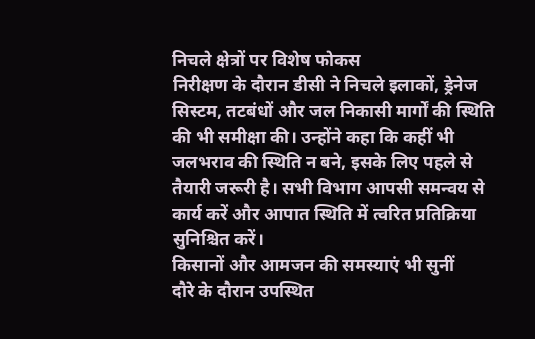निचले क्षेत्रों पर विशेष फोकस
निरीक्षण के दौरान डीसी ने निचले इलाकों, ड्रेनेज सिस्टम, तटबंधों और जल निकासी मार्गों की स्थिति की भी समीक्षा की। उन्होंने कहा कि कहीं भी जलभराव की स्थिति न बने, इसके लिए पहले से तैयारी जरूरी है। सभी विभाग आपसी समन्वय से कार्य करें और आपात स्थिति में त्वरित प्रतिक्रिया सुनिश्चित करें।
किसानों और आमजन की समस्याएं भी सुनीं
दौरे के दौरान उपस्थित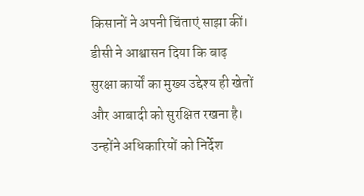किसानों ने अपनी चिंताएं साझा कीं। डीसी ने आश्वासन दिया कि बाढ़ सुरक्षा कार्यों का मुख्य उद्देश्य ही खेतों और आबादी को सुरक्षित रखना है। उन्होंने अधिकारियों को निर्देश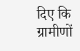दिए कि ग्रामीणों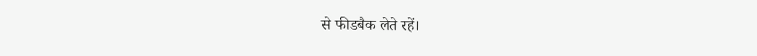से फीडबैक लेते रहें।